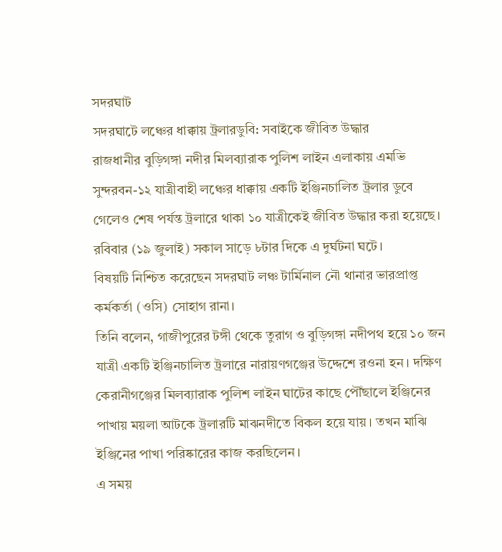সদরঘাট
সদরঘাটে লঞ্চের ধাক্কায় ট্রলারডুবি: সবাইকে জীবিত উদ্ধার
রাজধানীর বুড়িগঙ্গা নদীর মিলব্যারাক পুলিশ লাইন এলাকায় এমভি সুন্দরবন-১২ যাত্রীবাহী লঞ্চের ধাক্কায় একটি ইঞ্জিনচালিত ট্রলার ডুবে গেলেও শেষ পর্যন্ত ট্রলারে থাকা ১০ যাত্রীকেই জীবিত উদ্ধার করা হয়েছে।
রবিবার (১৯ জুলাই) সকাল সাড়ে ৮টার দিকে এ দুর্ঘটনা ঘটে।
বিষয়টি নিশ্চিত করেছেন সদরঘাট লঞ্চ টার্মিনাল নৌ থানার ভারপ্রাপ্ত কর্মকর্তা (ওসি) সোহাগ রানা।
তিনি বলেন, গাজীপুরের টঙ্গী থেকে তুরাগ ও বুড়িগঙ্গা নদীপথ হয়ে ১০ জন যাত্রী একটি ইঞ্জিনচালিত ট্রলারে নারায়ণগঞ্জের উদ্দেশে রওনা হন। দক্ষিণ কেরানীগঞ্জের মিলব্যারাক পুলিশ লাইন ঘাটের কাছে পৌঁছালে ইঞ্জিনের পাখায় ময়লা আটকে ট্রলারটি মাঝনদীতে বিকল হয়ে যায়। তখন মাঝি ইঞ্জিনের পাখা পরিষ্কারের কাজ করছিলেন।
এ সময়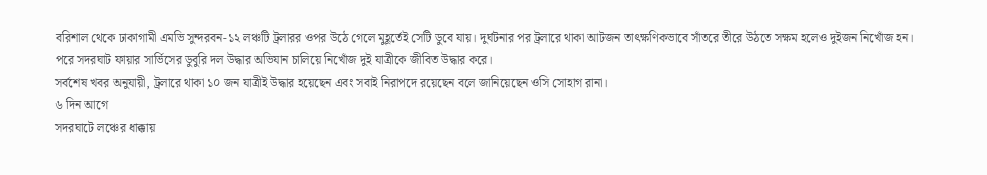বরিশাল থেকে ঢাকাগামী এমভি সুন্দরবন-১২ লঞ্চটি ট্রলারর ওপর উঠে গেলে মুহূর্তেই সেটি ডুবে যায়। দুর্ঘটনার পর ট্রলারে থাকা আটজন তাৎক্ষণিকভাবে সাঁতরে তীরে উঠতে সক্ষম হলেও দুইজন নিখোঁজ হন।
পরে সদরঘাট ফায়ার সার্ভিসের ডুবুরি দল উদ্ধার অভিযান চালিয়ে নিখোঁজ দুই যাত্রীকে জীবিত উদ্ধার করে।
সর্বশেষ খবর অনুযায়ী, ট্রলারে থাকা ১০ জন যাত্রীই উদ্ধার হয়েছেন এবং সবাই নিরাপদে রয়েছেন বলে জানিয়েছেন ওসি সোহাগ রানা।
৬ দিন আগে
সদরঘাটে লঞ্চের ধাক্কায়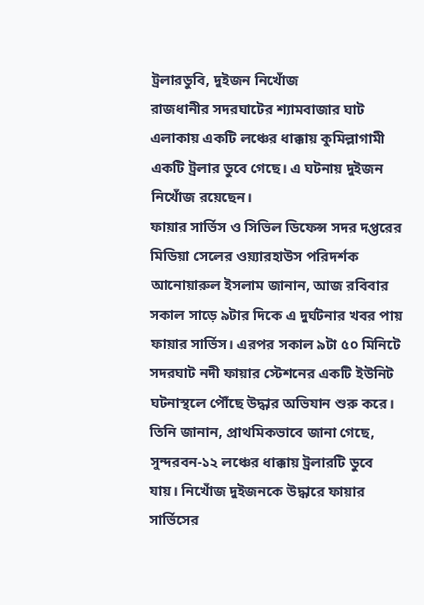ট্রলারডুবি, দুইজন নিখোঁজ
রাজধানীর সদরঘাটের শ্যামবাজার ঘাট এলাকায় একটি লঞ্চের ধাক্কায় কুমিল্লাগামী একটি ট্রলার ডুবে গেছে। এ ঘটনায় দুইজন নিখোঁজ রয়েছেন।
ফায়ার সার্ভিস ও সিভিল ডিফেন্স সদর দপ্তরের মিডিয়া সেলের ওয়্যারহাউস পরিদর্শক আনোয়ারুল ইসলাম জানান, আজ রবিবার সকাল সাড়ে ৯টার দিকে এ দুর্ঘটনার খবর পায় ফায়ার সার্ভিস। এরপর সকাল ৯টা ৫০ মিনিটে সদরঘাট নদী ফায়ার স্টেশনের একটি ইউনিট ঘটনাস্থলে পৌঁছে উদ্ধার অভিযান শুরু করে।
তিনি জানান, প্রাথমিকভাবে জানা গেছে, সুন্দরবন-১২ লঞ্চের ধাক্কায় ট্রলারটি ডুবে যায়। নিখোঁজ দুইজনকে উদ্ধারে ফায়ার সার্ভিসের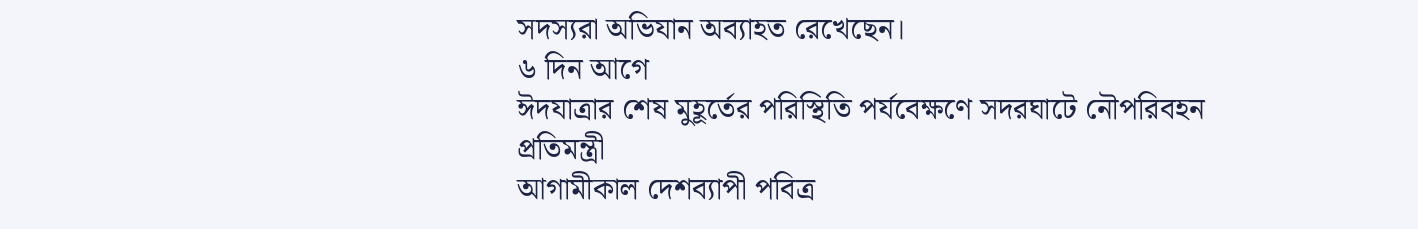সদস্যরা অভিযান অব্যাহত রেখেছেন।
৬ দিন আগে
ঈদযাত্রার শেষ মুহূর্তের পরিস্থিতি পর্যবেক্ষণে সদরঘাটে নৌপরিবহন প্রতিমন্ত্রী
আগামীকাল দেশব্যাপী পবিত্র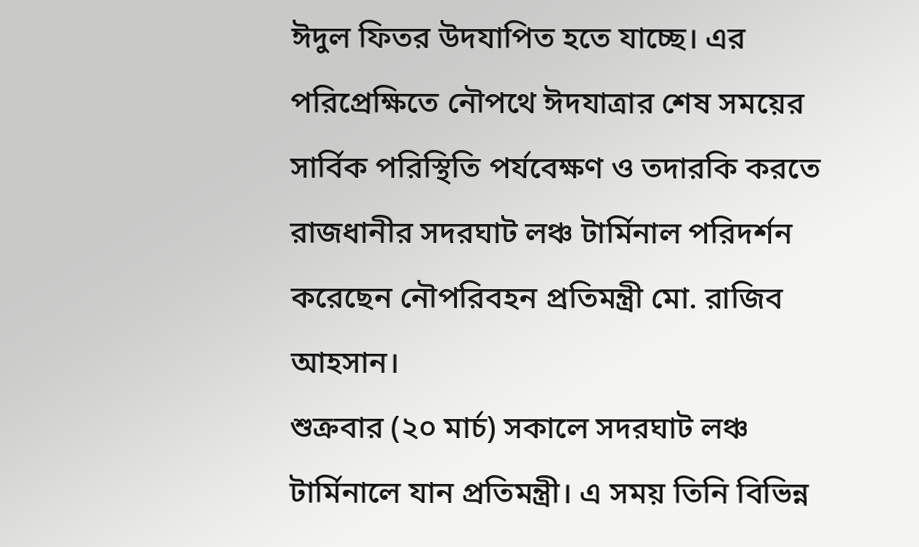ঈদুল ফিতর উদযাপিত হতে যাচ্ছে। এর পরিপ্রেক্ষিতে নৌপথে ঈদযাত্রার শেষ সময়ের সার্বিক পরিস্থিতি পর্যবেক্ষণ ও তদারকি করতে রাজধানীর সদরঘাট লঞ্চ টার্মিনাল পরিদর্শন করেছেন নৌপরিবহন প্রতিমন্ত্রী মো. রাজিব আহসান।
শুক্রবার (২০ মার্চ) সকালে সদরঘাট লঞ্চ টার্মিনালে যান প্রতিমন্ত্রী। এ সময় তিনি বিভিন্ন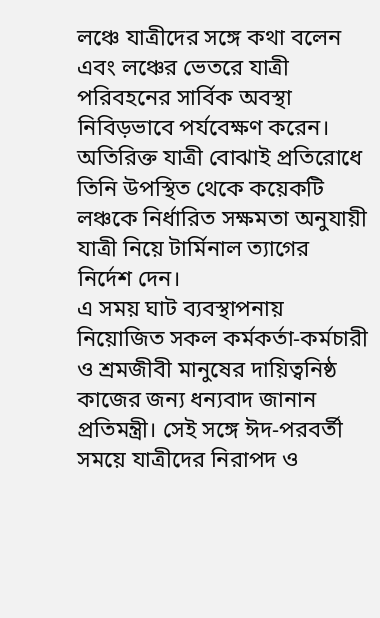লঞ্চে যাত্রীদের সঙ্গে কথা বলেন এবং লঞ্চের ভেতরে যাত্রী পরিবহনের সার্বিক অবস্থা নিবিড়ভাবে পর্যবেক্ষণ করেন।
অতিরিক্ত যাত্রী বোঝাই প্রতিরোধে তিনি উপস্থিত থেকে কয়েকটি লঞ্চকে নির্ধারিত সক্ষমতা অনুযায়ী যাত্রী নিয়ে টার্মিনাল ত্যাগের নির্দেশ দেন।
এ সময় ঘাট ব্যবস্থাপনায় নিয়োজিত সকল কর্মকর্তা-কর্মচারী ও শ্রমজীবী মানুষের দায়িত্বনিষ্ঠ কাজের জন্য ধন্যবাদ জানান প্রতিমন্ত্রী। সেই সঙ্গে ঈদ-পরবর্তী সময়ে যাত্রীদের নিরাপদ ও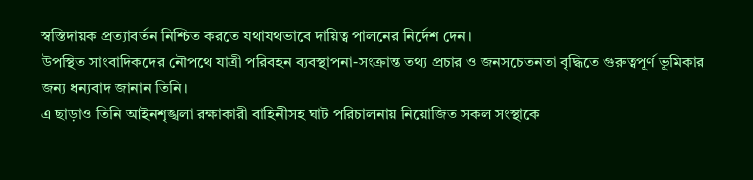স্বস্তিদায়ক প্রত্যাবর্তন নিশ্চিত করতে যথাযথভাবে দায়িত্ব পালনের নির্দেশ দেন।
উপস্থিত সাংবাদিকদের নৌপথে যাত্রী পরিবহন ব্যবস্থাপনা-সংক্রান্ত তথ্য প্রচার ও জনসচেতনতা বৃদ্ধিতে গুরুত্বপূর্ণ ভূমিকার জন্য ধন্যবাদ জানান তিনি।
এ ছাড়াও তিনি আইনশৃঙ্খলা রক্ষাকারী বাহিনীসহ ঘাট পরিচালনায় নিয়োজিত সকল সংস্থাকে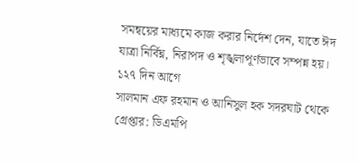সমন্বয়ের মাধ্যমে কাজ করার নির্দেশ দেন, যাতে ঈদ যাত্রা নির্বিঘ্ন, নিরাপদ ও শৃঙ্খলাপূর্ণভাবে সম্পন্ন হয়।
১২৭ দিন আগে
সালমান এফ রহমান ও আনিসুল হক সদরঘাট থেকে গ্রেপ্তার: ডিএমপি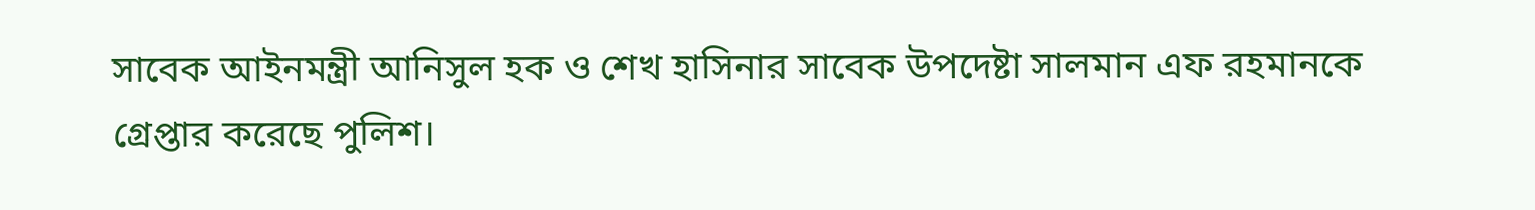সাবেক আইনমন্ত্রী আনিসুল হক ও শেখ হাসিনার সাবেক উপদেষ্টা সালমান এফ রহমানকে গ্রেপ্তার করেছে পুলিশ।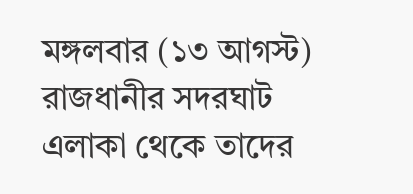মঙ্গলবার (১৩ আগস্ট) রাজধানীর সদরঘাট এলাকা থেকে তাদের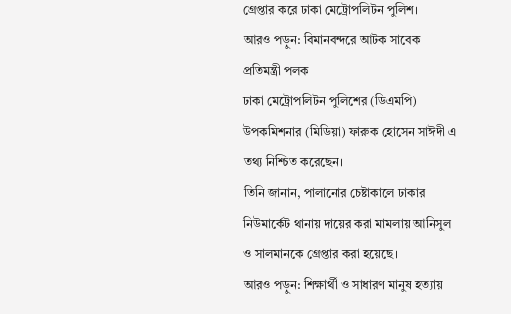গ্রেপ্তার করে ঢাকা মেট্রোপলিটন পুলিশ।
আরও পড়ুন: বিমানবন্দরে আটক সাবেক প্রতিমন্ত্রী পলক
ঢাকা মেট্রোপলিটন পুলিশের (ডিএমপি) উপকমিশনার (মিডিয়া) ফারুক হোসেন সাঈদী এ তথ্য নিশ্চিত করেছেন।
তিনি জানান, পালানোর চেষ্টাকালে ঢাকার নিউমার্কেট থানায় দায়ের করা মামলায় আনিসুল ও সালমানকে গ্রেপ্তার করা হয়েছে।
আরও পড়ুন: শিক্ষার্থী ও সাধারণ মানুষ হত্যায়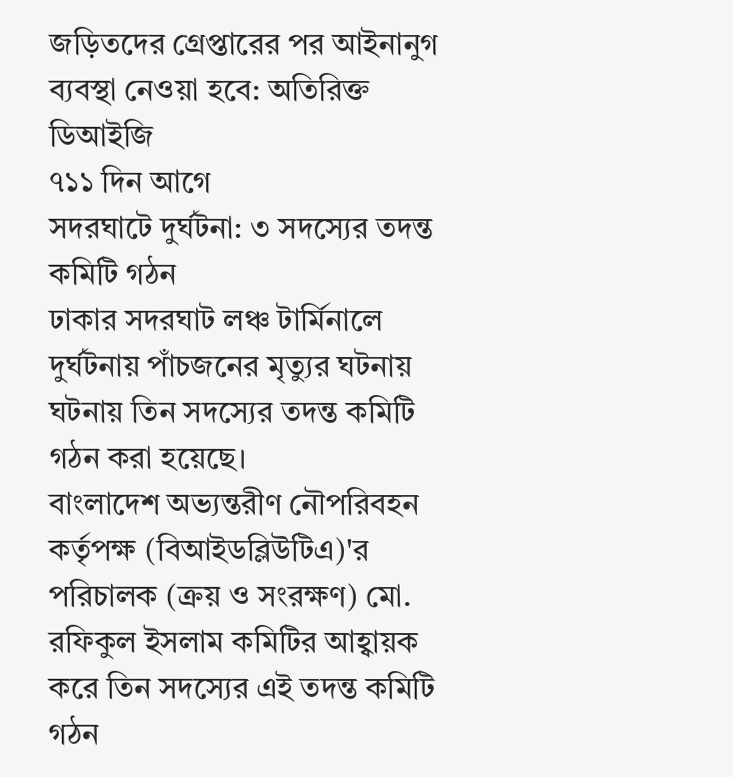জড়িতদের গ্রেপ্তারের পর আইনানুগ ব্যবস্থা নেওয়া হবে: অতিরিক্ত ডিআইজি
৭১১ দিন আগে
সদরঘাটে দুর্ঘটনা: ৩ সদস্যের তদন্ত কমিটি গঠন
ঢাকার সদরঘাট লঞ্চ টার্মিনালে দুর্ঘটনায় পাঁচজনের মৃত্যুর ঘটনায় ঘটনায় তিন সদস্যের তদন্ত কমিটি গঠন করা হয়েছে।
বাংলাদেশ অভ্যন্তরীণ নৌপরিবহন কর্তৃপক্ষ (বিআইডব্লিউটিএ)'র পরিচালক (ক্রয় ও সংরক্ষণ) মো. রফিকুল ইসলাম কমিটির আহ্বায়ক করে তিন সদস্যের এই তদন্ত কমিটি গঠন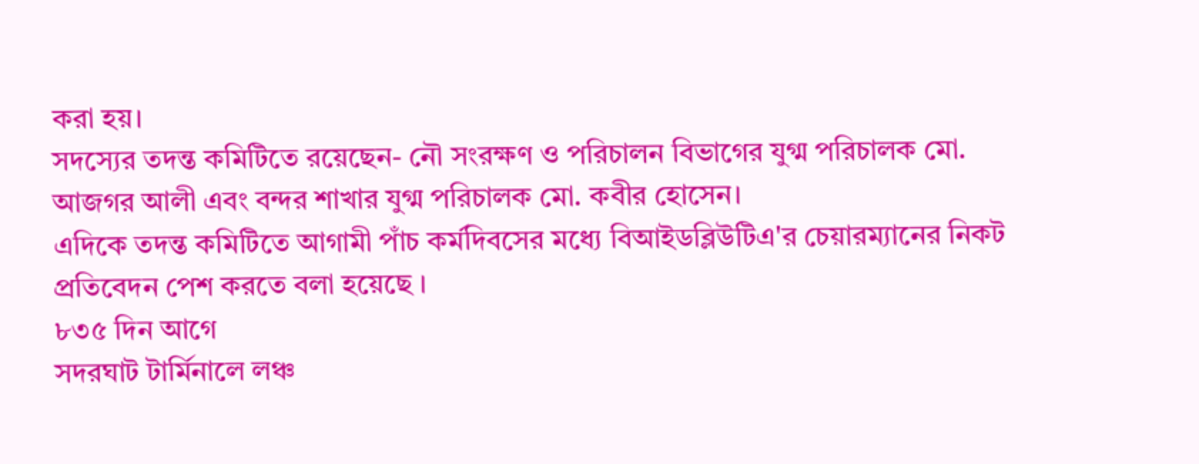করা হয়।
সদস্যের তদন্ত কমিটিতে রয়েছেন- নৌ সংরক্ষণ ও পরিচালন বিভাগের যুগ্ম পরিচালক মো. আজগর আলী এবং বন্দর শাখার যুগ্ম পরিচালক মো. কবীর হোসেন।
এদিকে তদন্ত কমিটিতে আগামী পাঁচ কর্মদিবসের মধ্যে বিআইডব্লিউটিএ'র চেয়ারম্যানের নিকট প্রতিবেদন পেশ করতে বলা হয়েছে ।
৮৩৫ দিন আগে
সদরঘাট টার্মিনালে লঞ্চ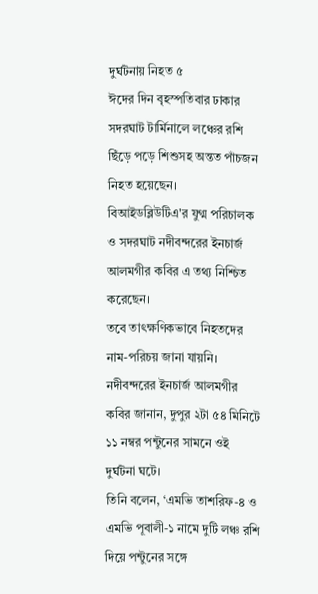দুর্ঘটনায় নিহত ৫
ঈদের দিন বৃহস্পতিবার ঢাকার সদরঘাট টার্মিনালে লঞ্চের রশি ছিঁড়ে পড়ে শিশুসহ অন্তত পাঁচজন নিহত হয়েছেন।
বিআইডব্লিউটিএ'র যুগ্ম পরিচালক ও সদরঘাট নদীবন্দরের ইনচার্জ আলমগীর কবির এ তথ্য নিশ্চিত করেছেন।
তবে তাৎক্ষণিকভাবে নিহতদের নাম-পরিচয় জানা যায়নি।
নদীবন্দরের ইনচার্জ আলমগীর কবির জানান, দুপুর ২টা ৫৪ মিনিটে ১১ নম্বর পন্টুনের সামনে ওই দুর্ঘটনা ঘটে।
তিনি বলেন, ‘এমভি তাশরিফ-৪ ও এমভি পূবালী-১ নামে দুটি লঞ্চ রশি দিয়ে পন্টুনের সঙ্গে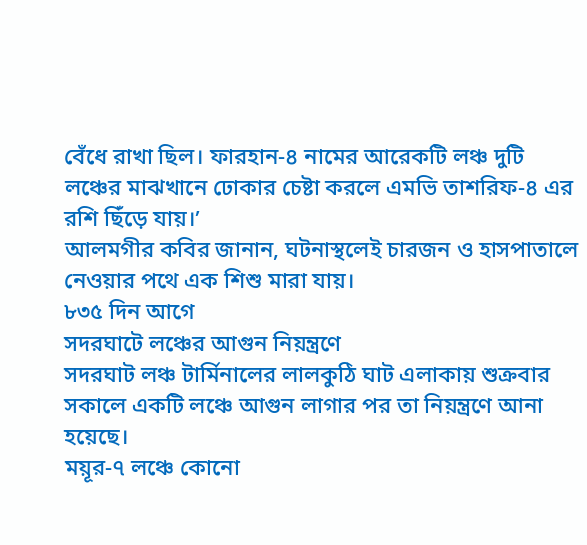বেঁধে রাখা ছিল। ফারহান-৪ নামের আরেকটি লঞ্চ দুটি লঞ্চের মাঝখানে ঢোকার চেষ্টা করলে এমভি তাশরিফ-৪ এর রশি ছিঁড়ে যায়।’
আলমগীর কবির জানান, ঘটনাস্থলেই চারজন ও হাসপাতালে নেওয়ার পথে এক শিশু মারা যায়।
৮৩৫ দিন আগে
সদরঘাটে লঞ্চের আগুন নিয়ন্ত্রণে
সদরঘাট লঞ্চ টার্মিনালের লালকুঠি ঘাট এলাকায় শুক্রবার সকালে একটি লঞ্চে আগুন লাগার পর তা নিয়ন্ত্রণে আনা হয়েছে।
ময়ূর-৭ লঞ্চে কোনো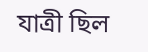যাত্রী ছিল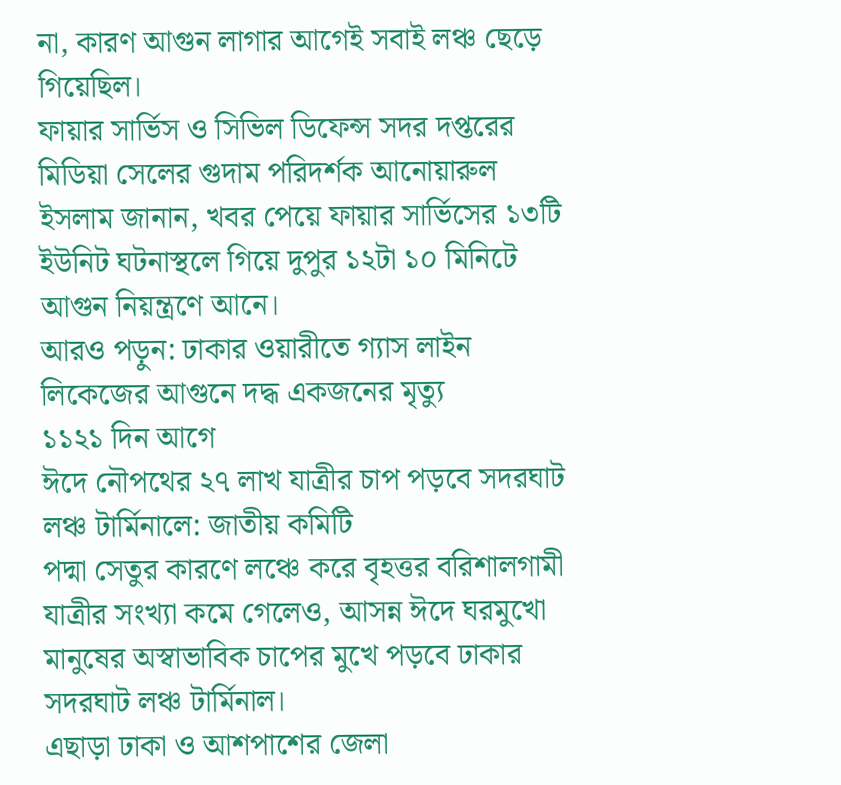না, কারণ আগুন লাগার আগেই সবাই লঞ্চ ছেড়ে গিয়েছিল।
ফায়ার সার্ভিস ও সিভিল ডিফেন্স সদর দপ্তরের মিডিয়া সেলের গুদাম পরিদর্শক আনোয়ারুল ইসলাম জানান, খবর পেয়ে ফায়ার সার্ভিসের ১৩টি ইউনিট ঘটনাস্থলে গিয়ে দুপুর ১২টা ১০ মিনিটে আগুন নিয়ন্ত্রণে আনে।
আরও পড়ুন: ঢাকার ওয়ারীতে গ্যাস লাইন লিকেজের আগুনে দদ্ধ একজনের মৃত্যু
১১২১ দিন আগে
ঈদে নৌপথের ২৭ লাখ যাত্রীর চাপ পড়বে সদরঘাট লঞ্চ টার্মিনালে: জাতীয় কমিটি
পদ্মা সেতুর কারণে লঞ্চে করে বৃহত্তর বরিশালগামী যাত্রীর সংখ্যা কমে গেলেও, আসন্ন ঈদে ঘরমুখো মানুষের অস্বাভাবিক চাপের মুখে পড়বে ঢাকার সদরঘাট লঞ্চ টার্মিনাল।
এছাড়া ঢাকা ও আশপাশের জেলা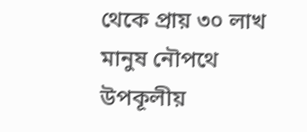থেকে প্রায় ৩০ লাখ মানুষ নৌপথে উপকূলীয়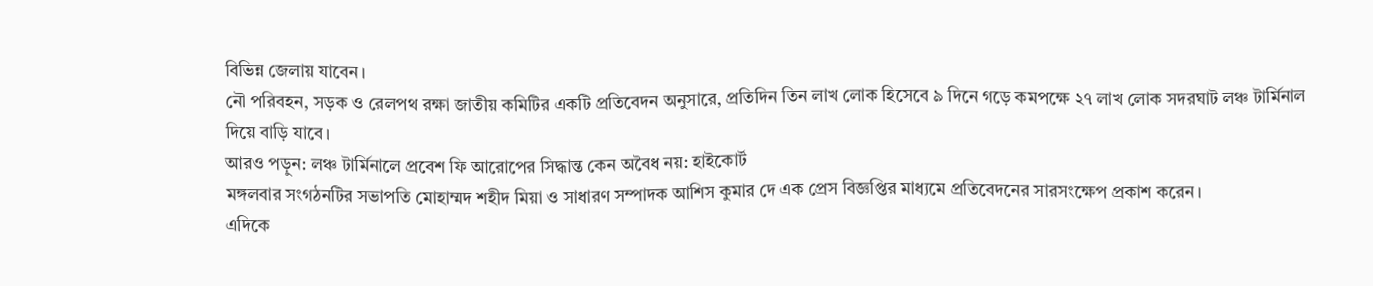বিভিন্ন জেলায় যাবেন।
নৌ পরিবহন, সড়ক ও রেলপথ রক্ষা জাতীয় কমিটির একটি প্রতিবেদন অনুসারে, প্রতিদিন তিন লাখ লোক হিসেবে ৯ দিনে গড়ে কমপক্ষে ২৭ লাখ লোক সদরঘাট লঞ্চ টার্মিনাল দিয়ে বাড়ি যাবে।
আরও পড়ুন: লঞ্চ টার্মিনালে প্রবেশ ফি আরোপের সিদ্ধান্ত কেন অবৈধ নয়: হাইকোর্ট
মঙ্গলবার সংগঠনটির সভাপতি মোহাম্মদ শহীদ মিয়া ও সাধারণ সম্পাদক আশিস কুমার দে এক প্রেস বিজ্ঞপ্তির মাধ্যমে প্রতিবেদনের সারসংক্ষেপ প্রকাশ করেন।
এদিকে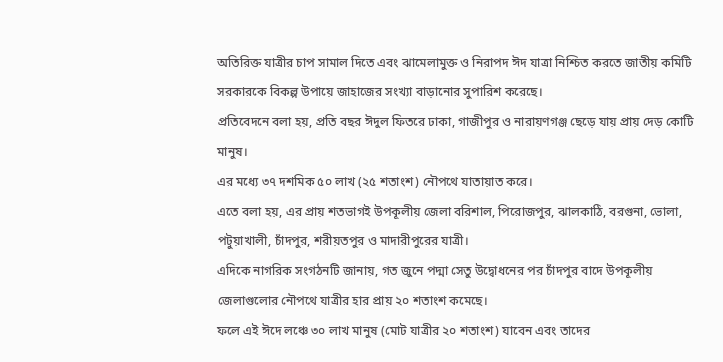অতিরিক্ত যাত্রীর চাপ সামাল দিতে এবং ঝামেলামুক্ত ও নিরাপদ ঈদ যাত্রা নিশ্চিত করতে জাতীয় কমিটি সরকারকে বিকল্প উপায়ে জাহাজের সংখ্যা বাড়ানোর সুপারিশ করেছে।
প্রতিবেদনে বলা হয়, প্রতি বছর ঈদুল ফিতরে ঢাকা, গাজীপুর ও নারায়ণগঞ্জ ছেড়ে যায় প্রায় দেড় কোটি মানুষ।
এর মধ্যে ৩৭ দশমিক ৫০ লাখ (২৫ শতাংশ) নৌপথে যাতায়াত করে।
এতে বলা হয়, এর প্রায় শতভাগই উপকূলীয় জেলা বরিশাল, পিরোজপুর, ঝালকাঠি, বরগুনা, ভোলা, পটুয়াখালী, চাঁদপুর, শরীয়তপুর ও মাদারীপুরের যাত্রী।
এদিকে নাগরিক সংগঠনটি জানায়, গত জুনে পদ্মা সেতু উদ্বোধনের পর চাঁদপুর বাদে উপকূলীয় জেলাগুলোর নৌপথে যাত্রীর হার প্রায় ২০ শতাংশ কমেছে।
ফলে এই ঈদে লঞ্চে ৩০ লাখ মানুষ (মোট যাত্রীর ২০ শতাংশ) যাবেন এবং তাদের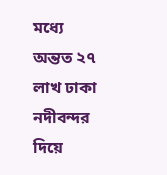মধ্যে অন্তত ২৭ লাখ ঢাকা নদীবন্দর দিয়ে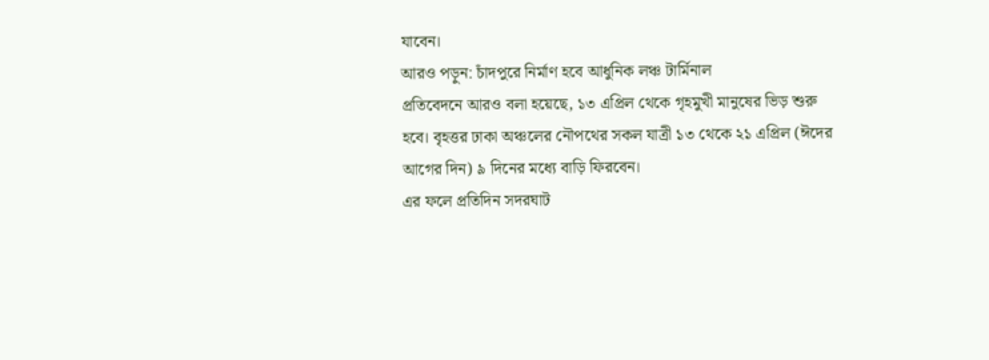যাবেন।
আরও পড়ুন: চাঁদপুরে নির্মাণ হবে আধুনিক লঞ্চ টার্মিনাল
প্রতিবেদনে আরও বলা হয়েছে, ১৩ এপ্রিল থেকে গৃহমুখী মানুষের ভিড় শুরু হবে। বৃহত্তর ঢাকা অঞ্চলের নৌপথের সকল যাত্রী ১৩ থেকে ২১ এপ্রিল (ঈদের আগের দিন) ৯ দিনের মধ্যে বাড়ি ফিরবেন।
এর ফলে প্রতিদিন সদরঘাট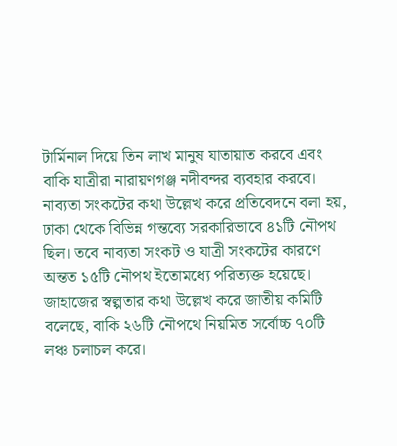টার্মিনাল দিয়ে তিন লাখ মানুষ যাতায়াত করবে এবং বাকি যাত্রীরা নারায়ণগঞ্জ নদীবন্দর ব্যবহার করবে।
নাব্যতা সংকটের কথা উল্লেখ করে প্রতিবেদনে বলা হয়, ঢাকা থেকে বিভিন্ন গন্তব্যে সরকারিভাবে ৪১টি নৌপথ ছিল। তবে নাব্যতা সংকট ও যাত্রী সংকটের কারণে অন্তত ১৫টি নৌপথ ইতোমধ্যে পরিত্যক্ত হয়েছে।
জাহাজের স্বল্পতার কথা উল্লেখ করে জাতীয় কমিটি বলেছে, বাকি ২৬টি নৌপথে নিয়মিত সর্বোচ্চ ৭০টি লঞ্চ চলাচল করে।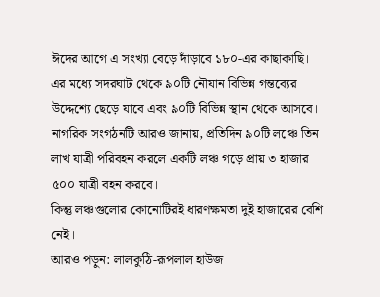ঈদের আগে এ সংখ্যা বেড়ে দাঁড়াবে ১৮০-এর কাছাকাছি।
এর মধ্যে সদরঘাট থেকে ৯০টি নৌযান বিভিন্ন গন্তব্যের উদ্দেশ্যে ছেড়ে যাবে এবং ৯০টি বিভিন্ন স্থান থেকে আসবে।
নাগরিক সংগঠনটি আরও জানায়, প্রতিদিন ৯০টি লঞ্চে তিন লাখ যাত্রী পরিবহন করলে একটি লঞ্চ গড়ে প্রায় ৩ হাজার ৫০০ যাত্রী বহন করবে।
কিন্তু লঞ্চগুলোর কোনোটিরই ধারণক্ষমতা দুই হাজারের বেশি নেই।
আরও পড়ুন: লালকুঠি-রূপলাল হাউজ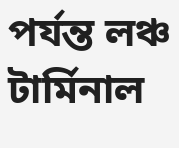পর্যন্ত লঞ্চ টার্মিনাল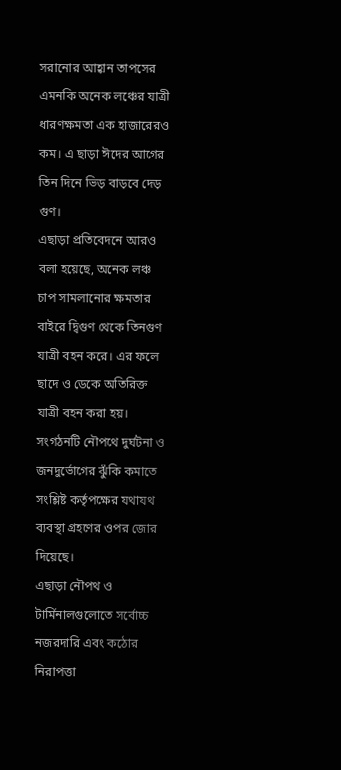সরানোর আহ্বান তাপসের
এমনকি অনেক লঞ্চের যাত্রী ধারণক্ষমতা এক হাজারেরও কম। এ ছাড়া ঈদের আগের তিন দিনে ভিড় বাড়বে দেড় গুণ।
এছাড়া প্রতিবেদনে আরও বলা হয়েছে, অনেক লঞ্চ চাপ সামলানোর ক্ষমতার বাইরে দ্বিগুণ থেকে তিনগুণ যাত্রী বহন করে। এর ফলে ছাদে ও ডেকে অতিরিক্ত যাত্রী বহন করা হয়।
সংগঠনটি নৌপথে দুর্ঘটনা ও জনদুর্ভোগের ঝুঁকি কমাতে সংশ্লিষ্ট কর্তৃপক্ষের যথাযথ ব্যবস্থা গ্রহণের ওপর জোর দিয়েছে।
এছাড়া নৌপথ ও টার্মিনালগুলোতে সর্বোচ্চ নজরদারি এবং কঠোর নিরাপত্তা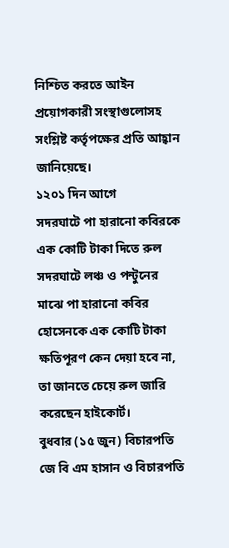নিশ্চিত করতে আইন প্রয়োগকারী সংস্থাগুলোসহ সংশ্লিষ্ট কর্তৃপক্ষের প্রতি আহ্বান জানিয়েছে।
১২০১ দিন আগে
সদরঘাটে পা হারানো কবিরকে এক কোটি টাকা দিতে রুল
সদরঘাটে লঞ্চ ও পন্টুনের মাঝে পা হারানো কবির হোসেনকে এক কোটি টাকা ক্ষতিপূরণ কেন দেয়া হবে না, তা জানতে চেয়ে রুল জারি করেছেন হাইকোর্ট।
বুধবার (১৫ জুন) বিচারপতি জে বি এম হাসান ও বিচারপতি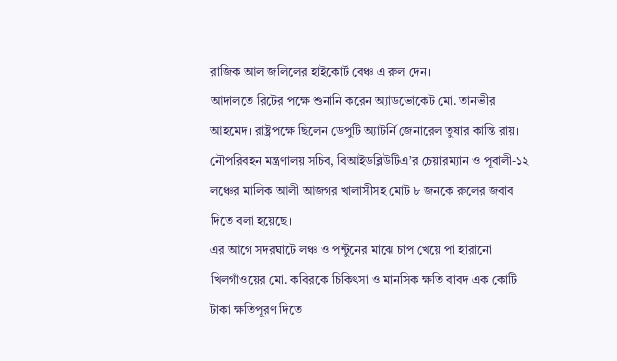রাজিক আল জলিলের হাইকোর্ট বেঞ্চ এ রুল দেন।
আদালতে রিটের পক্ষে শুনানি করেন অ্যাডভোকেট মো. তানভীর আহমেদ। রাষ্ট্রপক্ষে ছিলেন ডেপুটি অ্যাটর্নি জেনারেল তুষার কান্তি রায়।
নৌপরিবহন মন্ত্রণালয় সচিব, বিআইডব্লিউটিএ’র চেয়ারম্যান ও পূবালী-১২ লঞ্চের মালিক আলী আজগর খালাসীসহ মোট ৮ জনকে রুলের জবাব দিতে বলা হয়েছে।
এর আগে সদরঘাটে লঞ্চ ও পন্টুনের মাঝে চাপ খেয়ে পা হারানো খিলগাঁওয়ের মো. কবিরকে চিকিৎসা ও মানসিক ক্ষতি বাবদ এক কোটি টাকা ক্ষতিপূরণ দিতে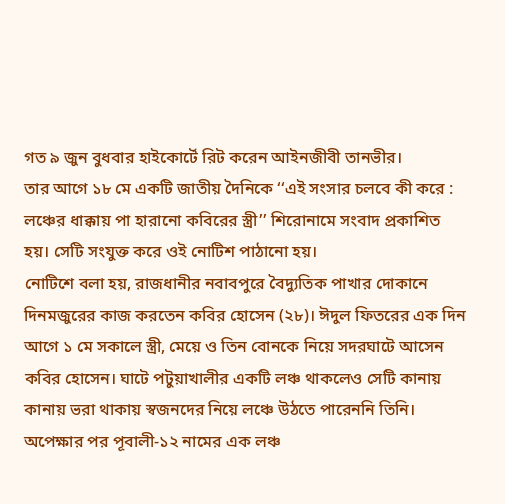গত ৯ জুন বুধবার হাইকোর্টে রিট করেন আইনজীবী তানভীর।
তার আগে ১৮ মে একটি জাতীয় দৈনিকে ‘‘এই সংসার চলবে কী করে : লঞ্চের ধাক্কায় পা হারানো কবিরের স্ত্রী’’ শিরোনামে সংবাদ প্রকাশিত হয়। সেটি সংযুক্ত করে ওই নোটিশ পাঠানো হয়।
নোটিশে বলা হয়, রাজধানীর নবাবপুরে বৈদ্যুতিক পাখার দোকানে দিনমজুরের কাজ করতেন কবির হোসেন (২৮)। ঈদুল ফিতরের এক দিন আগে ১ মে সকালে স্ত্রী, মেয়ে ও তিন বোনকে নিয়ে সদরঘাটে আসেন কবির হোসেন। ঘাটে পটুয়াখালীর একটি লঞ্চ থাকলেও সেটি কানায় কানায় ভরা থাকায় স্বজনদের নিয়ে লঞ্চে উঠতে পারেননি তিনি। অপেক্ষার পর পূবালী-১২ নামের এক লঞ্চ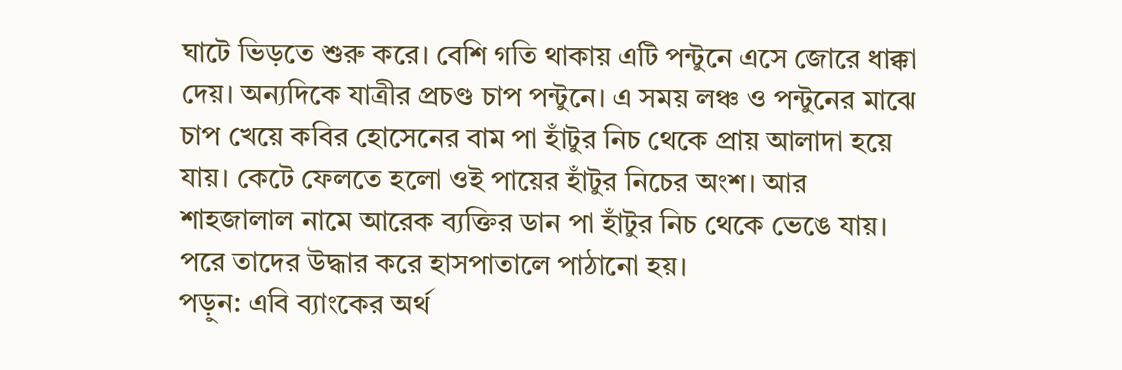ঘাটে ভিড়তে শুরু করে। বেশি গতি থাকায় এটি পন্টুনে এসে জোরে ধাক্কা দেয়। অন্যদিকে যাত্রীর প্রচণ্ড চাপ পন্টুনে। এ সময় লঞ্চ ও পন্টুনের মাঝে চাপ খেয়ে কবির হোসেনের বাম পা হাঁটুর নিচ থেকে প্রায় আলাদা হয়ে যায়। কেটে ফেলতে হলো ওই পায়ের হাঁটুর নিচের অংশ। আর শাহজালাল নামে আরেক ব্যক্তির ডান পা হাঁটুর নিচ থেকে ভেঙে যায়। পরে তাদের উদ্ধার করে হাসপাতালে পাঠানো হয়।
পড়ুন: এবি ব্যাংকের অর্থ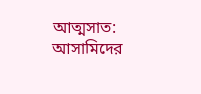আত্মসাত: আসামিদের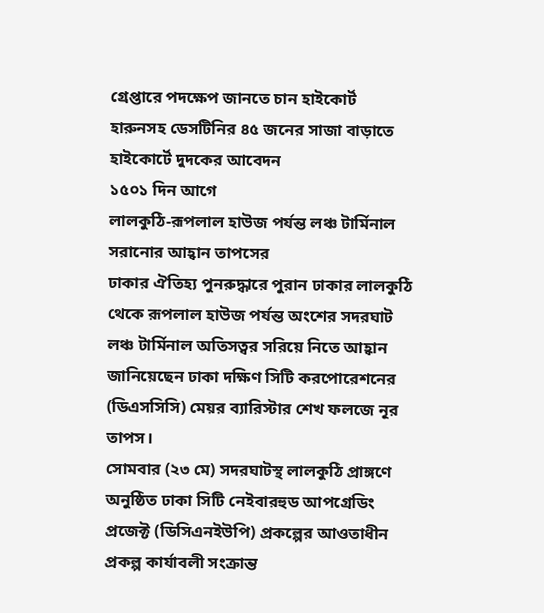গ্রেপ্তারে পদক্ষেপ জানতে চান হাইকোর্ট
হারুনসহ ডেসটিনির ৪৫ জনের সাজা বাড়াতে হাইকোর্টে দুদকের আবেদন
১৫০১ দিন আগে
লালকুঠি-রূপলাল হাউজ পর্যন্ত লঞ্চ টার্মিনাল সরানোর আহ্বান তাপসের
ঢাকার ঐতিহ্য পুনরুদ্ধারে পুরান ঢাকার লালকুঠি থেকে রূপলাল হাউজ পর্যন্ত অংশের সদরঘাট লঞ্চ টার্মিনাল অতিসত্বর সরিয়ে নিতে আহ্বান জানিয়েছেন ঢাকা দক্ষিণ সিটি করপোরেশনের (ডিএসসিসি) মেয়র ব্যারিস্টার শেখ ফলজে নূর তাপস।
সোমবার (২৩ মে) সদরঘাটস্থ লালকুঠি প্রাঙ্গণে অনুষ্ঠিত ঢাকা সিটি নেইবারহুড আপগ্রেডিং প্রজেক্ট (ডিসিএনইউপি) প্রকল্পের আওতাধীন প্রকল্প কার্যাবলী সংক্রান্ত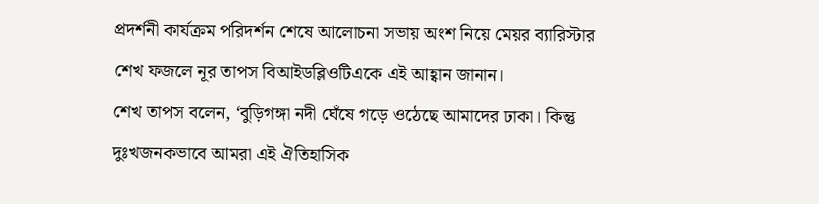প্রদর্শনী কার্যক্রম পরিদর্শন শেষে আলোচনা সভায় অংশ নিয়ে মেয়র ব্যারিস্টার শেখ ফজলে নূর তাপস বিআইডব্লিওটিএকে এই আহ্বান জানান।
শেখ তাপস বলেন, ‘বুড়িগঙ্গা নদী ঘেঁষে গড়ে ওঠেছে আমাদের ঢাকা। কিন্তু দুঃখজনকভাবে আমরা এই ঐতিহাসিক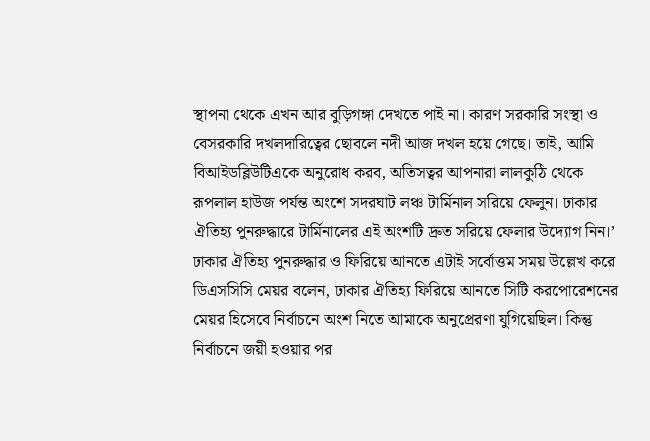স্থাপনা থেকে এখন আর বুড়িগঙ্গা দেখতে পাই না। কারণ সরকারি সংস্থা ও বেসরকারি দখলদারিত্বের ছোবলে নদী আজ দখল হয়ে গেছে। তাই, আমি বিআইডব্লিউটিএকে অনুরোধ করব, অতিসত্বর আপনারা লালকুঠি থেকে রূপলাল হাউজ পর্যন্ত অংশে সদরঘাট লঞ্চ টার্মিনাল সরিয়ে ফেলুন। ঢাকার ঐতিহ্য পুনরুদ্ধারে টার্মিনালের এই অংশটি দ্রুত সরিয়ে ফেলার উদ্যোগ নিন।’
ঢাকার ঐতিহ্য পুনরুদ্ধার ও ফিরিয়ে আনতে এটাই সর্বোত্তম সময় উল্লেখ করে ডিএসসিসি মেয়র বলেন, ঢাকার ঐতিহ্য ফিরিয়ে আনতে সিটি করপোরেশনের মেয়র হিসেবে নির্বাচনে অংশ নিতে আমাকে অনুপ্রেরণা যুগিয়েছিল। কিন্তু নির্বাচনে জয়ী হওয়ার পর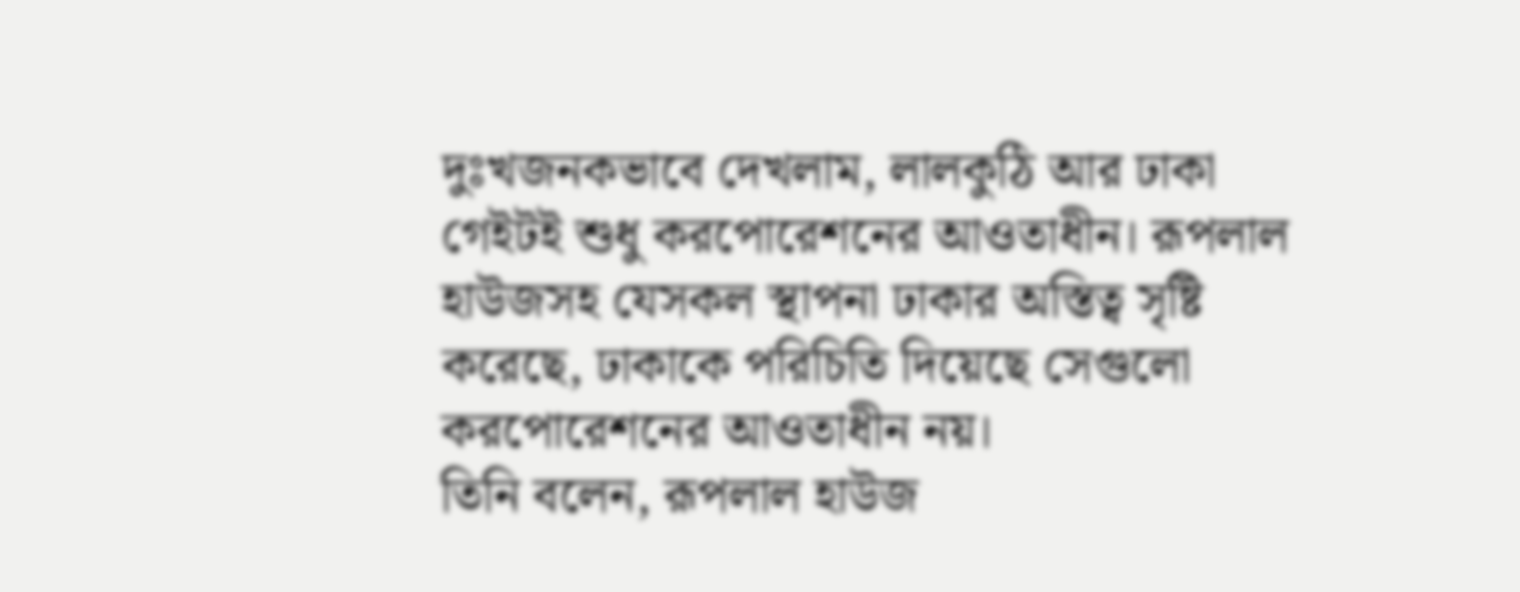দুঃখজনকভাবে দেখলাম, লালকুঠি আর ঢাকা গেইটই শুধু করপোরেশনের আওতাধীন। রূপলাল হাউজসহ যেসকল স্থাপনা ঢাকার অস্তিত্ব সৃষ্টি করেছে, ঢাকাকে পরিচিতি দিয়েছে সেগুলো করপোরেশনের আওতাধীন নয়।
তিনি বলেন, রূপলাল হাউজ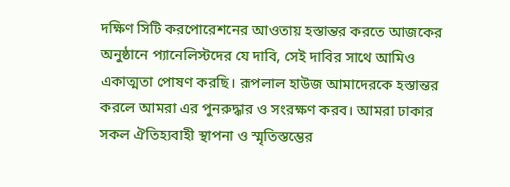দক্ষিণ সিটি করপোরেশনের আওতায় হস্তান্তর করতে আজকের অনুষ্ঠানে প্যানেলিস্টদের যে দাবি, সেই দাবির সাথে আমিও একাত্মতা পোষণ করছি। রূপলাল হাউজ আমাদেরকে হস্তান্তর করলে আমরা এর পুনরুদ্ধার ও সংরক্ষণ করব। আমরা ঢাকার সকল ঐতিহ্যবাহী স্থাপনা ও স্মৃতিস্তম্ভের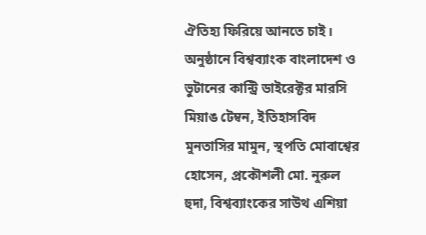ঐতিহ্য ফিরিয়ে আনতে চাই।
অনুষ্ঠানে বিশ্বব্যাংক বাংলাদেশ ও ভুটানের কান্ট্রি ডাইরেক্টর মারসি মিয়াঙ টেম্বন, ইতিহাসবিদ মুনতাসির মামুন, স্থপতি মোবাশ্বের হোসেন, প্রকৌশলী মো. নুরুল হুদা, বিশ্বব্যাংকের সাউথ এশিয়া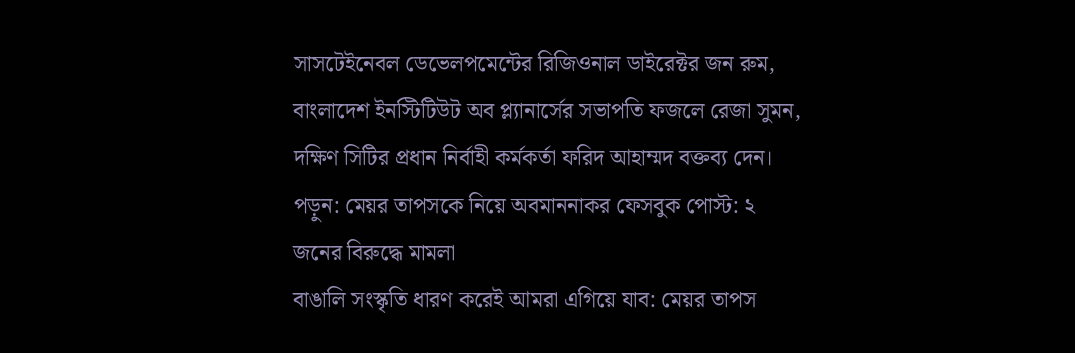সাসটেইনেবল ডেভেলপমেন্টের রিজিওনাল ডাইরেক্টর জন রুম, বাংলাদেশ ইনস্টিটিউট অব প্ল্যানার্সের সভাপতি ফজলে রেজা সুমন, দক্ষিণ সিটির প্রধান নির্বাহী কর্মকর্তা ফরিদ আহাম্মদ বক্তব্য দেন।
পড়ুন: মেয়র তাপসকে নিয়ে অবমাননাকর ফেসবুক পোস্ট: ২ জনের বিরুদ্ধে মামলা
বাঙালি সংস্কৃতি ধারণ করেই আমরা এগিয়ে যাব: মেয়র তাপস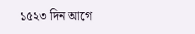১৫২৩ দিন আগে